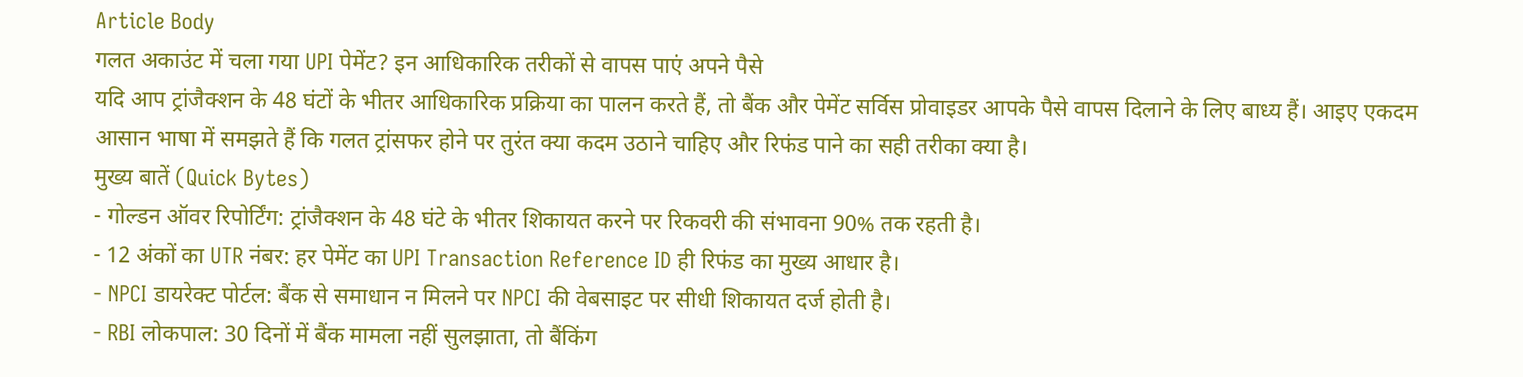Article Body
गलत अकाउंट में चला गया UPI पेमेंट? इन आधिकारिक तरीकों से वापस पाएं अपने पैसे
यदि आप ट्रांजैक्शन के 48 घंटों के भीतर आधिकारिक प्रक्रिया का पालन करते हैं, तो बैंक और पेमेंट सर्विस प्रोवाइडर आपके पैसे वापस दिलाने के लिए बाध्य हैं। आइए एकदम आसान भाषा में समझते हैं कि गलत ट्रांसफर होने पर तुरंत क्या कदम उठाने चाहिए और रिफंड पाने का सही तरीका क्या है।
मुख्य बातें (Quick Bytes)
- गोल्डन ऑवर रिपोर्टिंग: ट्रांजैक्शन के 48 घंटे के भीतर शिकायत करने पर रिकवरी की संभावना 90% तक रहती है।
- 12 अंकों का UTR नंबर: हर पेमेंट का UPI Transaction Reference ID ही रिफंड का मुख्य आधार है।
- NPCI डायरेक्ट पोर्टल: बैंक से समाधान न मिलने पर NPCI की वेबसाइट पर सीधी शिकायत दर्ज होती है।
- RBI लोकपाल: 30 दिनों में बैंक मामला नहीं सुलझाता, तो बैंकिंग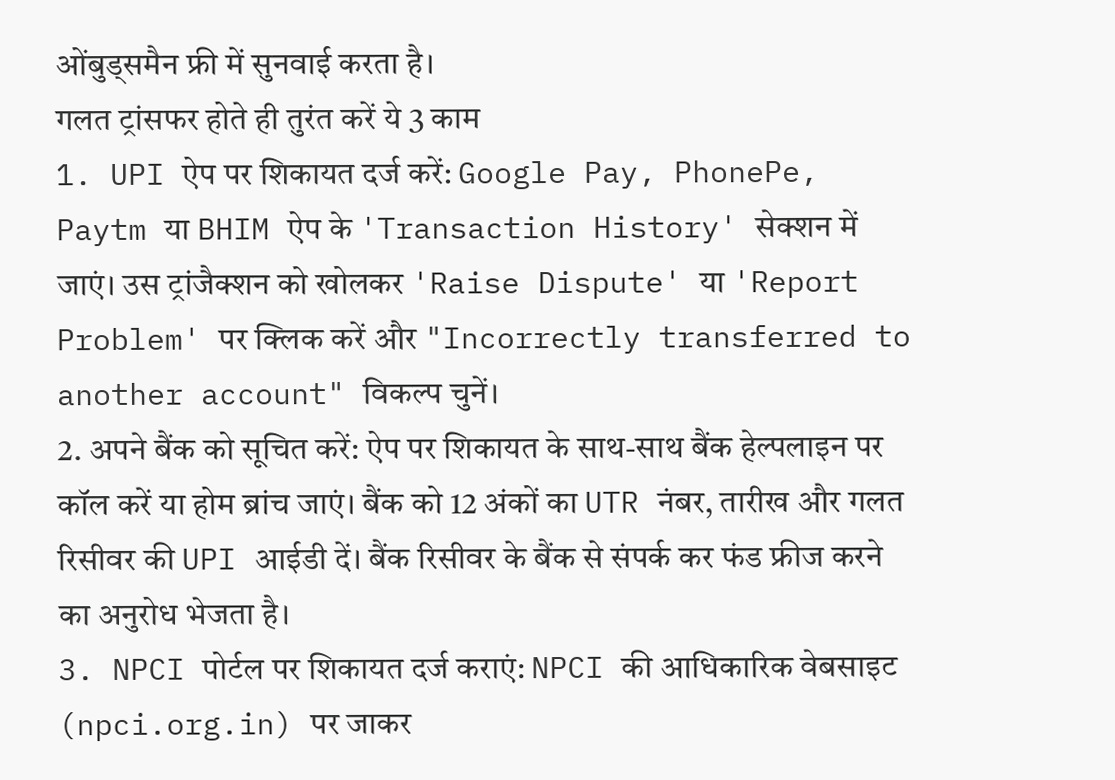ओंबुड्समैन फ्री में सुनवाई करता है।
गलत ट्रांसफर होते ही तुरंत करें ये 3 काम
1. UPI ऐप पर शिकायत दर्ज करें: Google Pay, PhonePe, Paytm या BHIM ऐप के 'Transaction History' सेक्शन में जाएं। उस ट्रांजैक्शन को खोलकर 'Raise Dispute' या 'Report Problem' पर क्लिक करें और "Incorrectly transferred to another account" विकल्प चुनें।
2. अपने बैंक को सूचित करें: ऐप पर शिकायत के साथ-साथ बैंक हेल्पलाइन पर कॉल करें या होम ब्रांच जाएं। बैंक को 12 अंकों का UTR नंबर, तारीख और गलत रिसीवर की UPI आईडी दें। बैंक रिसीवर के बैंक से संपर्क कर फंड फ्रीज करने का अनुरोध भेजता है।
3. NPCI पोर्टल पर शिकायत दर्ज कराएं: NPCI की आधिकारिक वेबसाइट (npci.org.in) पर जाकर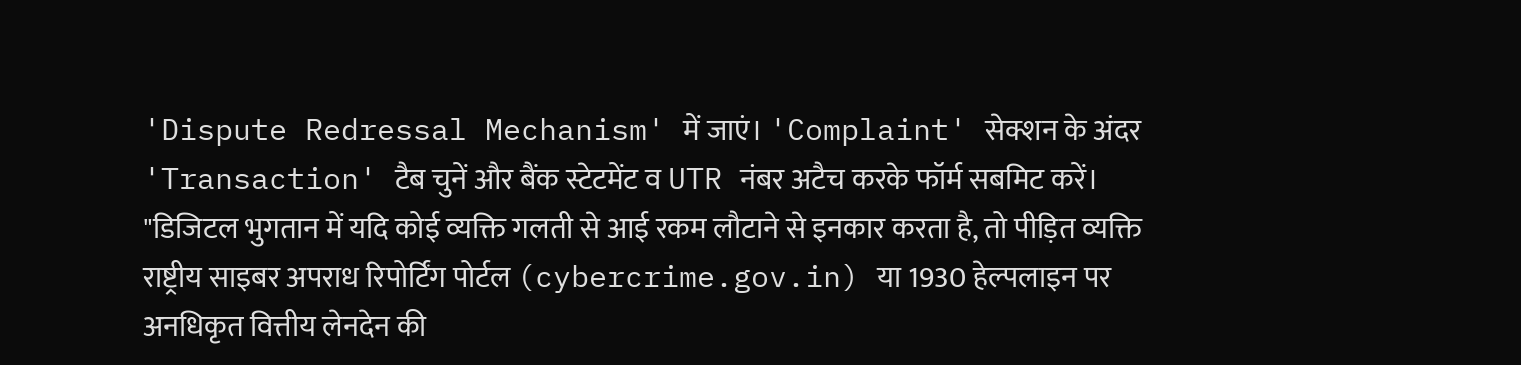'Dispute Redressal Mechanism' में जाएं। 'Complaint' सेक्शन के अंदर 'Transaction' टैब चुनें और बैंक स्टेटमेंट व UTR नंबर अटैच करके फॉर्म सबमिट करें।
"डिजिटल भुगतान में यदि कोई व्यक्ति गलती से आई रकम लौटाने से इनकार करता है, तो पीड़ित व्यक्ति राष्ट्रीय साइबर अपराध रिपोर्टिंग पोर्टल (cybercrime.gov.in) या 1930 हेल्पलाइन पर अनधिकृत वित्तीय लेनदेन की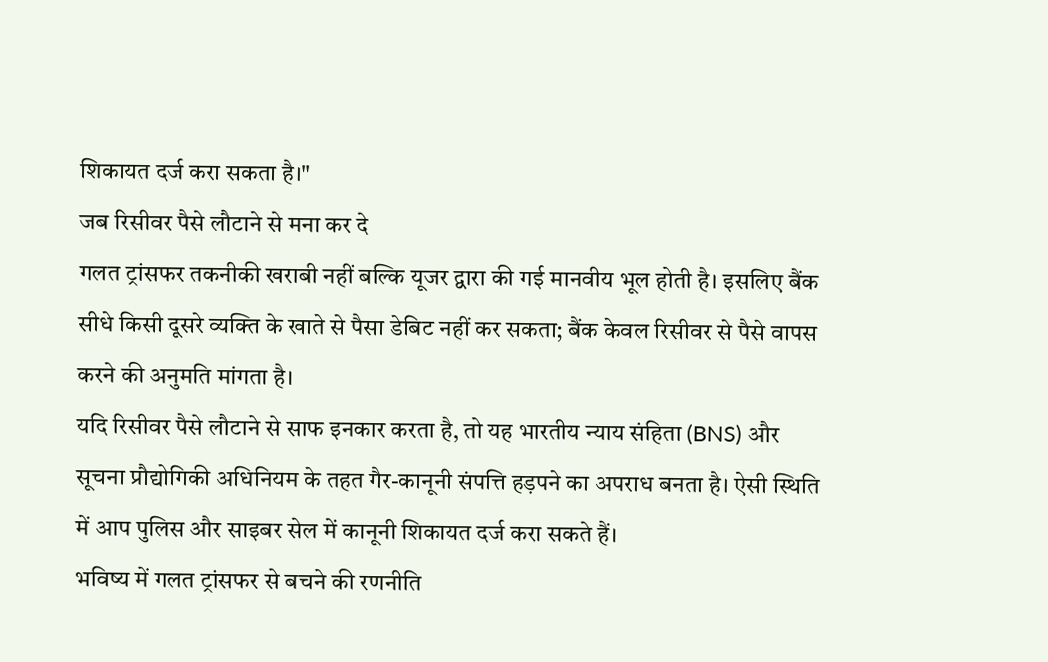शिकायत दर्ज करा सकता है।"
जब रिसीवर पैसे लौटाने से मना कर दे
गलत ट्रांसफर तकनीकी खराबी नहीं बल्कि यूजर द्वारा की गई मानवीय भूल होती है। इसलिए बैंक सीधे किसी दूसरे व्यक्ति के खाते से पैसा डेबिट नहीं कर सकता; बैंक केवल रिसीवर से पैसे वापस करने की अनुमति मांगता है।
यदि रिसीवर पैसे लौटाने से साफ इनकार करता है, तो यह भारतीय न्याय संहिता (BNS) और सूचना प्रौद्योगिकी अधिनियम के तहत गैर-कानूनी संपत्ति हड़पने का अपराध बनता है। ऐसी स्थिति में आप पुलिस और साइबर सेल में कानूनी शिकायत दर्ज करा सकते हैं।
भविष्य में गलत ट्रांसफर से बचने की रणनीति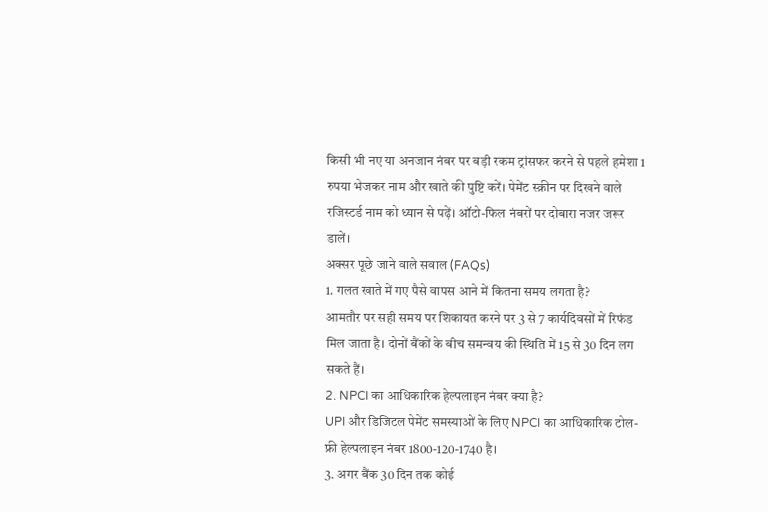किसी भी नए या अनजान नंबर पर बड़ी रकम ट्रांसफर करने से पहले हमेशा 1 रुपया भेजकर नाम और खाते की पुष्टि करें। पेमेंट स्क्रीन पर दिखने वाले रजिस्टर्ड नाम को ध्यान से पढ़ें। ऑटो-फिल नंबरों पर दोबारा नजर जरूर डालें।
अक्सर पूछे जाने वाले सवाल (FAQs)
1. गलत खाते में गए पैसे वापस आने में कितना समय लगता है?
आमतौर पर सही समय पर शिकायत करने पर 3 से 7 कार्यदिवसों में रिफंड मिल जाता है। दोनों बैंकों के बीच समन्वय की स्थिति में 15 से 30 दिन लग सकते हैं।
2. NPCI का आधिकारिक हेल्पलाइन नंबर क्या है?
UPI और डिजिटल पेमेंट समस्याओं के लिए NPCI का आधिकारिक टोल-फ्री हेल्पलाइन नंबर 1800-120-1740 है।
3. अगर बैंक 30 दिन तक कोई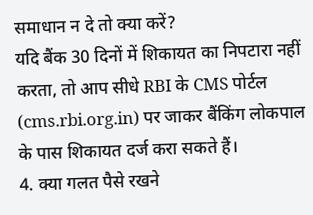समाधान न दे तो क्या करें?
यदि बैंक 30 दिनों में शिकायत का निपटारा नहीं करता, तो आप सीधे RBI के CMS पोर्टल (cms.rbi.org.in) पर जाकर बैंकिंग लोकपाल के पास शिकायत दर्ज करा सकते हैं।
4. क्या गलत पैसे रखने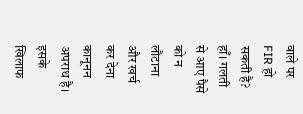वाले पर FIR हो सकती है?
हाँ। गलती से आए पैसे को न लौटाना और खर्च कर देना कानूनन अपराध है। इसके खिलाफ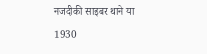नजदीकी साइबर थाने या 1930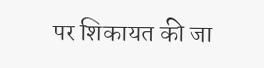पर शिकायत की जा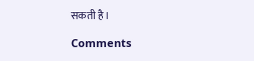सकती है।

Comments